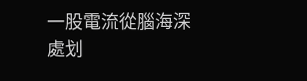一股電流從腦海深處划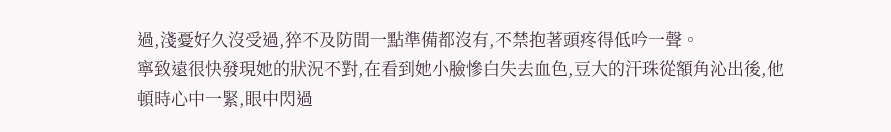過,淺憂好久沒受過,猝不及防間一點準備都沒有,不禁抱著頭疼得低吟一聲。
寧致遠很快發現她的狀況不對,在看到她小臉慘白失去血色,豆大的汗珠從額角沁出後,他頓時心中一緊,眼中閃過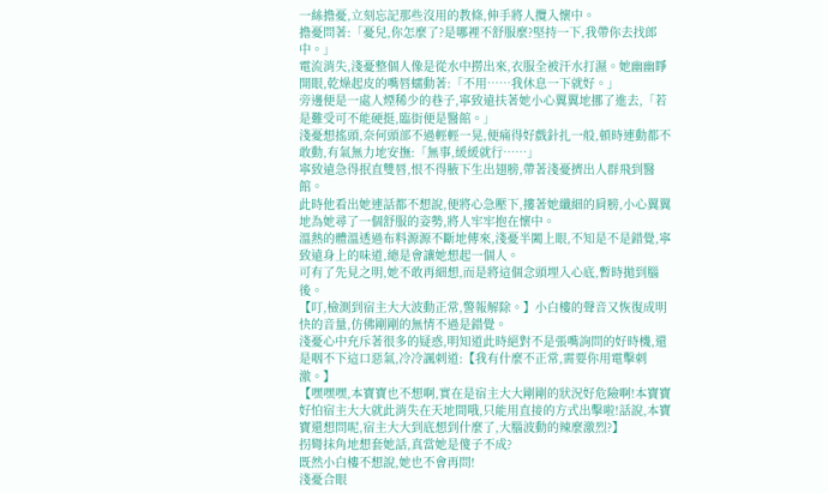一絲擔憂,立刻忘記那些沒用的教條,伸手將人攬入懷中。
擔憂問著:「憂兒,你怎麼了?是哪裡不舒服麼?堅持一下,我帶你去找郎中。」
電流消失,淺憂整個人像是從水中撈出來,衣服全被汗水打濕。她幽幽睜開眼,乾燥起皮的嘴唇蠕動著:「不用……我休息一下就好。」
旁邊便是一處人煙稀少的巷子,寧致遠扶著她小心翼翼地挪了進去,「若是難受可不能硬挺,臨街便是醫館。」
淺憂想搖頭,奈何頭部不過輕輕一晃,便痛得好戲針扎一般,頓時連動都不敢動,有氣無力地安撫:「無事,緩緩就行……」
寧致遠急得抿直雙唇,恨不得腋下生出翅膀,帶著淺憂擠出人群飛到醫館。
此時他看出她連話都不想說,便將心急壓下,摟著她纖細的肩膀,小心翼翼地為她尋了一個舒服的姿勢,將人牢牢抱在懷中。
溫熱的體溫透過布料源源不斷地傳來,淺憂半闔上眼,不知是不是錯覺,寧致遠身上的味道,總是會讓她想起一個人。
可有了先見之明,她不敢再細想,而是將這個念頭埋入心底,暫時拋到腦後。
【叮,檢測到宿主大大波動正常,警報解除。】小白樓的聲音又恢復成明快的音量,仿佛剛剛的無情不過是錯覺。
淺憂心中充斥著很多的疑惑,明知道此時絕對不是張嘴詢問的好時機,還是咽不下這口惡氣,冷冷諷刺道:【我有什麼不正常,需要你用電擊刺激。】
【嘿嘿嘿,本寶寶也不想啊,實在是宿主大大剛剛的狀況好危險啊!本寶寶好怕宿主大大就此消失在天地間哦,只能用直接的方式出擊啦!話說,本寶寶還想問呢,宿主大大到底想到什麼了,大腦波動的辣麼激烈?】
拐彎抹角地想套她話,真當她是傻子不成?
既然小白樓不想說,她也不會再問!
淺憂合眼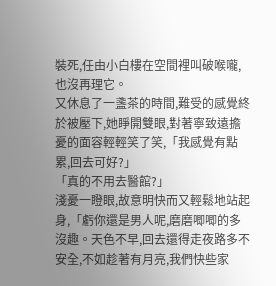裝死,任由小白樓在空間裡叫破喉嚨,也沒再理它。
又休息了一盞茶的時間,難受的感覺終於被壓下,她睜開雙眼,對著寧致遠擔憂的面容輕輕笑了笑,「我感覺有點累,回去可好?」
「真的不用去醫館?」
淺憂一瞪眼,故意明快而又輕鬆地站起身,「虧你還是男人呢,磨磨唧唧的多沒趣。天色不早,回去還得走夜路多不安全,不如趁著有月亮,我們快些家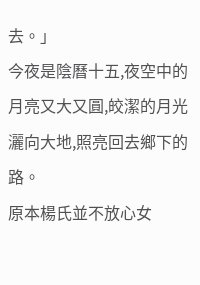去。」
今夜是陰曆十五,夜空中的月亮又大又圓,皎潔的月光灑向大地,照亮回去鄉下的路。
原本楊氏並不放心女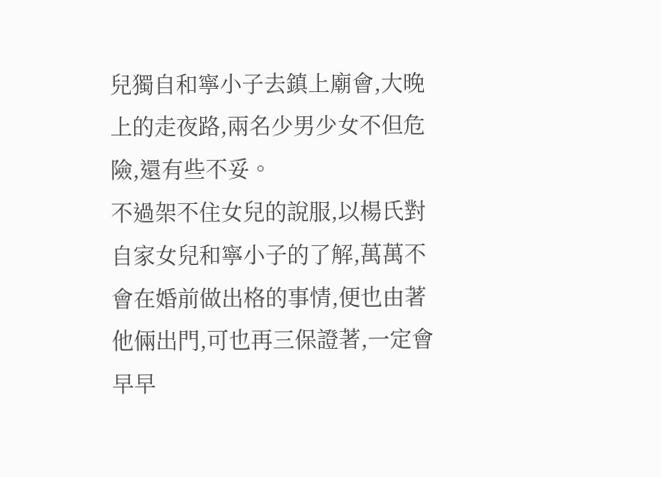兒獨自和寧小子去鎮上廟會,大晚上的走夜路,兩名少男少女不但危險,還有些不妥。
不過架不住女兒的說服,以楊氏對自家女兒和寧小子的了解,萬萬不會在婚前做出格的事情,便也由著他倆出門,可也再三保證著,一定會早早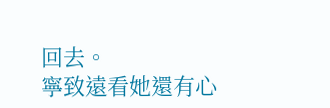回去。
寧致遠看她還有心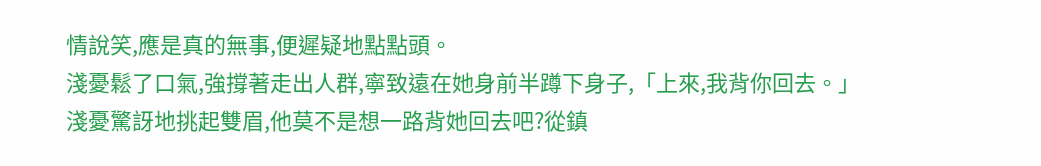情說笑,應是真的無事,便遲疑地點點頭。
淺憂鬆了口氣,強撐著走出人群,寧致遠在她身前半蹲下身子,「上來,我背你回去。」
淺憂驚訝地挑起雙眉,他莫不是想一路背她回去吧?從鎮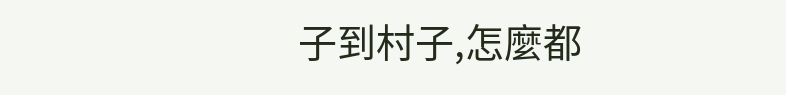子到村子,怎麼都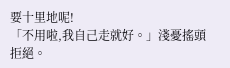要十里地呢!
「不用啦,我自己走就好。」淺憂搖頭拒絕。